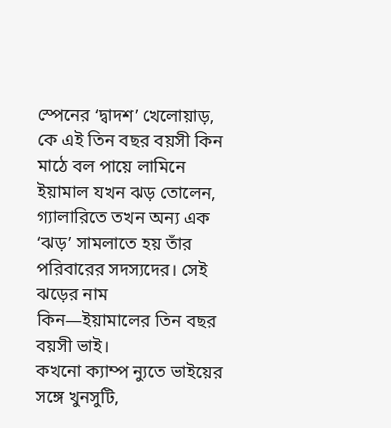স্পেনের ‘দ্বাদশ’ খেলোয়াড়, কে এই তিন বছর বয়সী কিন
মাঠে বল পায়ে লামিনে ইয়ামাল যখন ঝড় তোলেন, গ্যালারিতে তখন অন্য এক ‘ঝড়’ সামলাতে হয় তাঁর পরিবারের সদস্যদের। সেই ঝড়ের নাম কিন—ইয়ামালের তিন বছর বয়সী ভাই।
কখনো ক্যাম্প ন্যুতে ভাইয়ের সঙ্গে খুনসুটি,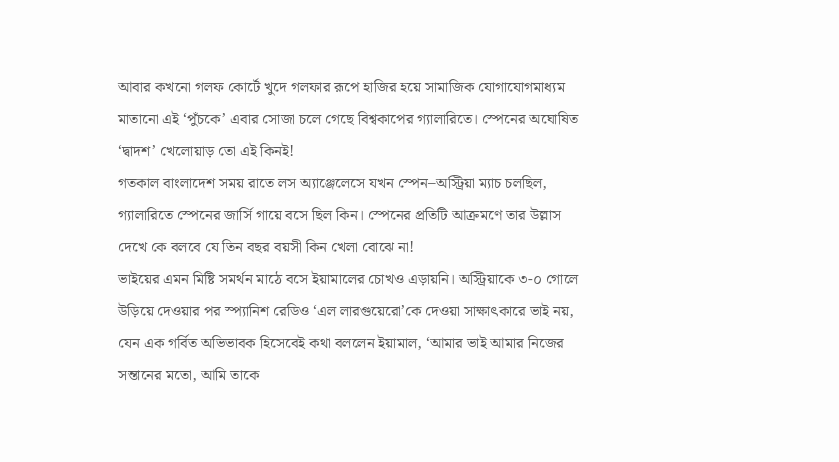আবার কখনো গলফ কোর্টে খুদে গলফার রূপে হাজির হয়ে সামাজিক যোগাযোগমাধ্যম মাতানো এই ‘পুঁচকে’ এবার সোজা চলে গেছে বিশ্বকাপের গ্যালারিতে। স্পেনের অঘোষিত ‘দ্বাদশ’ খেলোয়াড় তো এই কিনই!
গতকাল বাংলাদেশ সময় রাতে লস অ্যাঞ্জেলেসে যখন স্পেন–অস্ট্রিয়া ম্যাচ চলছিল, গ্যালারিতে স্পেনের জার্সি গায়ে বসে ছিল কিন। স্পেনের প্রতিটি আক্রমণে তার উল্লাস দেখে কে বলবে যে তিন বছর বয়সী কিন খেলা বোঝে না!
ভাইয়ের এমন মিষ্টি সমর্থন মাঠে বসে ইয়ামালের চোখও এড়ায়নি। অস্ট্রিয়াকে ৩-০ গোলে উড়িয়ে দেওয়ার পর স্প্যানিশ রেডিও ‘এল লারগুয়েরো’কে দেওয়া সাক্ষাৎকারে ভাই নয়, যেন এক গর্বিত অভিভাবক হিসেবেই কথা বললেন ইয়ামাল, ‘আমার ভাই আমার নিজের সন্তানের মতো, আমি তাকে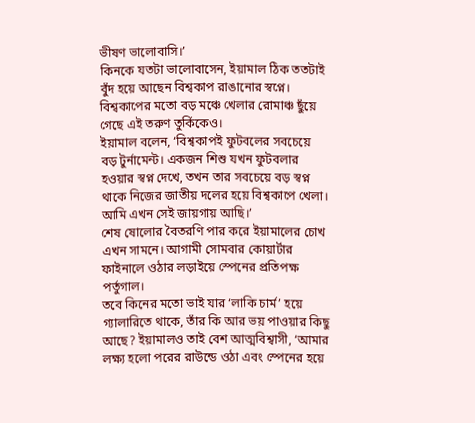ভীষণ ভালোবাসি।’
কিনকে যতটা ভালোবাসেন, ইয়ামাল ঠিক ততটাই বুঁদ হয়ে আছেন বিশ্বকাপ রাঙানোর স্বপ্নে। বিশ্বকাপের মতো বড় মঞ্চে খেলার রোমাঞ্চ ছুঁয়ে গেছে এই তরুণ তুর্কিকেও।
ইয়ামাল বলেন, ‘বিশ্বকাপই ফুটবলের সবচেয়ে বড় টুর্নামেন্ট। একজন শিশু যখন ফুটবলার হওয়ার স্বপ্ন দেখে, তখন তার সবচেয়ে বড় স্বপ্ন থাকে নিজের জাতীয় দলের হয়ে বিশ্বকাপে খেলা। আমি এখন সেই জায়গায় আছি।’
শেষ ষোলোর বৈতরণি পার করে ইয়ামালের চোখ এখন সামনে। আগামী সোমবার কোয়ার্টার ফাইনালে ওঠার লড়াইয়ে স্পেনের প্রতিপক্ষ পর্তুগাল।
তবে কিনের মতো ভাই যার ‘লাকি চার্ম’ হয়ে গ্যালারিতে থাকে, তাঁর কি আর ভয় পাওয়ার কিছু আছে? ইয়ামালও তাই বেশ আত্মবিশ্বাসী, ‘আমার লক্ষ্য হলো পরের রাউন্ডে ওঠা এবং স্পেনের হয়ে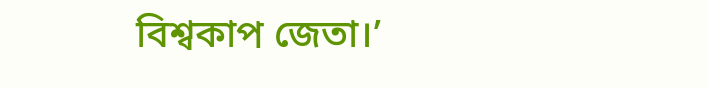বিশ্বকাপ জেতা।’